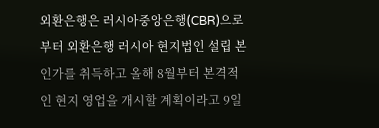외환은행은 러시아중앙은행(CBR)으로부터 외환은행 러시아 현지법인 설립 본인가를 취득하고 올해 8월부터 본격적인 현지 영업을 개시할 계획이라고 9일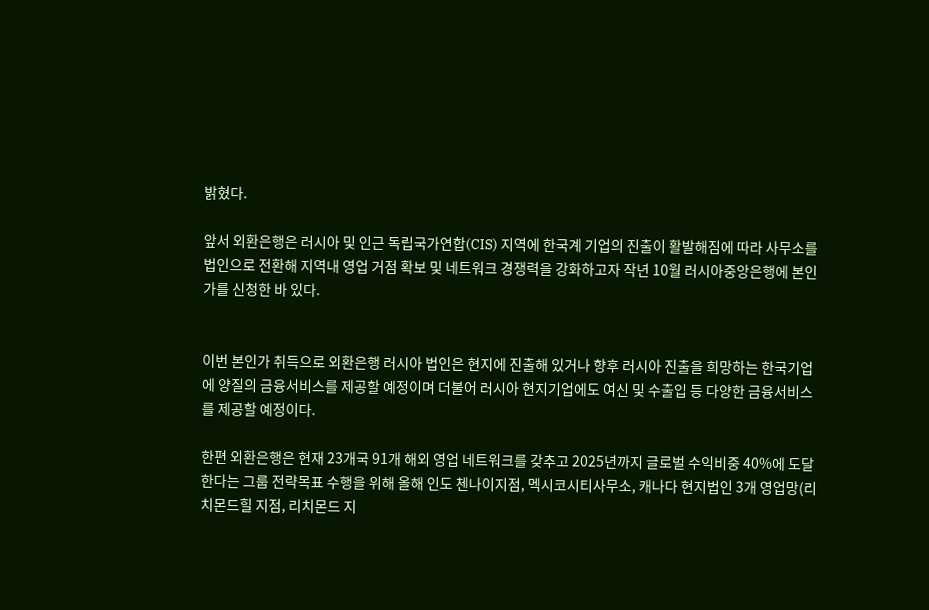밝혔다.

앞서 외환은행은 러시아 및 인근 독립국가연합(CIS) 지역에 한국계 기업의 진출이 활발해짐에 따라 사무소를 법인으로 전환해 지역내 영업 거점 확보 및 네트워크 경쟁력을 강화하고자 작년 10월 러시아중앙은행에 본인가를 신청한 바 있다.


이번 본인가 취득으로 외환은행 러시아 법인은 현지에 진출해 있거나 향후 러시아 진출을 희망하는 한국기업에 양질의 금융서비스를 제공할 예정이며 더불어 러시아 현지기업에도 여신 및 수출입 등 다양한 금융서비스를 제공할 예정이다.

한편 외환은행은 현재 23개국 91개 해외 영업 네트워크를 갖추고 2025년까지 글로벌 수익비중 40%에 도달한다는 그룹 전략목표 수행을 위해 올해 인도 첸나이지점, 멕시코시티사무소, 캐나다 현지법인 3개 영업망(리치몬드힐 지점, 리치몬드 지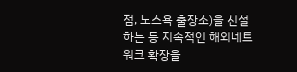점, 노스욕 출장소)을 신설하는 등 지속적인 해외네트워크 확장을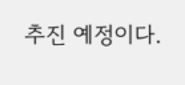추진 예정이다.